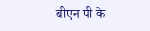बीएन पी के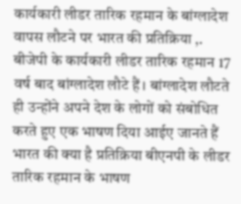कार्यकारी लीडर तारिक रहमान के बांग्लादेश वापस लौटने पर भारत की प्रतिक्रिया ,. बीजेपी के कार्यकारी लीडर तारिक रहमान 17 वर्ष बाद बांग्लादेश लौटे हैं। बांग्लादेश लौटते ही उन्होंने अपने देश के लोगों को संबोधित करते हुए एक भाषण दिया आईए जानते हैं भारत की क्या है प्रतिक्रिया बीएनपी के लीडर तारिक रहमान के भाषण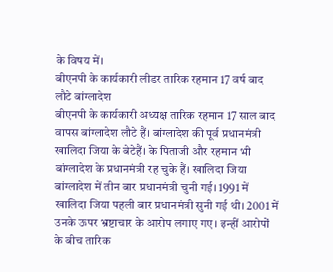के विषय में।
बीएनपी के कार्यकारी लीडर तारिक रहमान 17 वर्ष बाद लौटे बांग्लादेश
बीएनपी के कार्यकारी अध्यक्ष तारिक रहमान 17 साल बाद वापस बांग्लादेश लौटे हैं। बांग्लादेश की पूर्व प्रधानमंत्री खालिदा जिया के बेटेहैं। के पिताजी और रहमान भी बांग्लादेश के प्रधानमंत्री रह चुके हैं। खालिदा जिया बांग्लादेश में तीन बार प्रधानमंत्री चुनी गई। 1991 में खालिदा जिया पहली बार प्रधानमंत्री सुनी गई थी। 2001 में उनके ऊपर भ्रष्टाचार के आरोप लगाए गए। इन्हीं आरोपों के बीच तारिक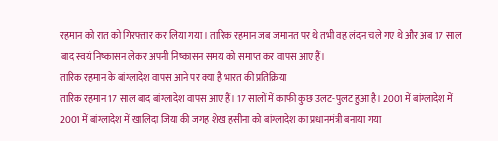रहमान को रात को गिरफ्तार कर लिया गया। तारिक रहमान जब जमानत पर थे तभी वह लंदन चले गए थे और अब 17 साल बाद स्वयं निष्कासन लेकर अपनी निष्कासन समय को समाप्त कर वापस आए हैं।
तारिक रहमान के बांग्लादेश वापस आने पर क्या है भारत की प्रतिक्रिया
तारिक रहमान 17 साल बाद बांग्लादेश वापस आए हैं। 17 सालों में काफी कुछ उलट-पुलट हुआ है। 2001 में बांग्लादेश में 2001 में बांग्लादेश में खालिदा जिया की जगह शेख हसीना को बांग्लादेश का प्रधानमंत्री बनाया गया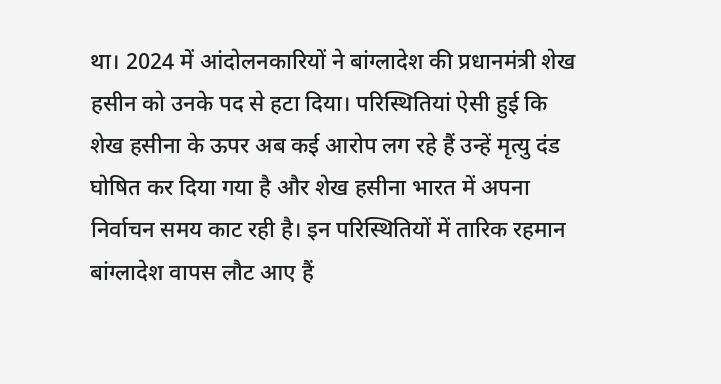था। 2024 में आंदोलनकारियों ने बांग्लादेश की प्रधानमंत्री शेख हसीन को उनके पद से हटा दिया। परिस्थितियां ऐसी हुई कि शेख हसीना के ऊपर अब कई आरोप लग रहे हैं उन्हें मृत्यु दंड घोषित कर दिया गया है और शेख हसीना भारत में अपना निर्वाचन समय काट रही है। इन परिस्थितियों में तारिक रहमान बांग्लादेश वापस लौट आए हैं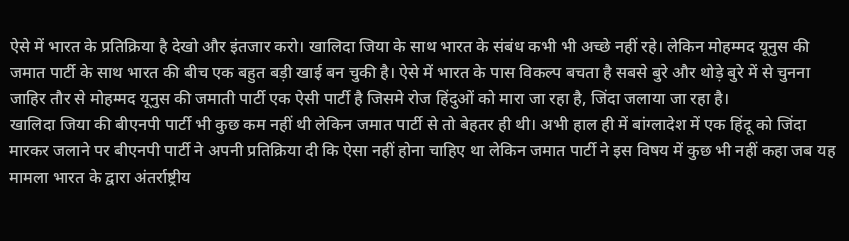ऐसे में भारत के प्रतिक्रिया है देखो और इंतजार करो। खालिदा जिया के साथ भारत के संबंध कभी भी अच्छे नहीं रहे। लेकिन मोहम्मद यूनुस की जमात पार्टी के साथ भारत की बीच एक बहुत बड़ी खाई बन चुकी है। ऐसे में भारत के पास विकल्प बचता है सबसे बुरे और थोड़े बुरे में से चुनना जाहिर तौर से मोहम्मद यूनुस की जमाती पार्टी एक ऐसी पार्टी है जिसमे रोज हिंदुओं को मारा जा रहा है, जिंदा जलाया जा रहा है।
खालिदा जिया की बीएनपी पार्टी भी कुछ कम नहीं थी लेकिन जमात पार्टी से तो बेहतर ही थी। अभी हाल ही में बांग्लादेश में एक हिंदू को जिंदा मारकर जलाने पर बीएनपी पार्टी ने अपनी प्रतिक्रिया दी कि ऐसा नहीं होना चाहिए था लेकिन जमात पार्टी ने इस विषय में कुछ भी नहीं कहा जब यह मामला भारत के द्वारा अंतर्राष्ट्रीय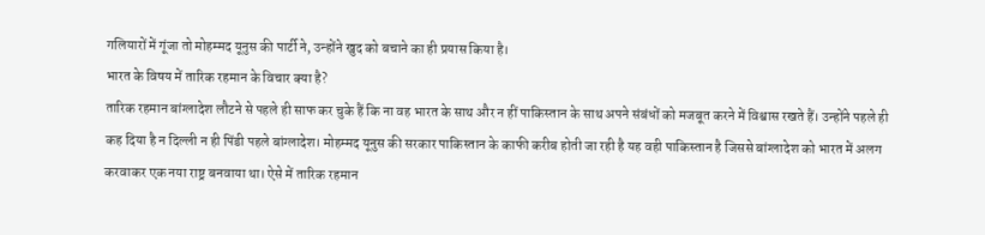गलियारों में गूंजा तो मोहम्मद यूनुस की पार्टी ने, उन्होंने खुद को बचाने का ही प्रयास किया है।
भारत के विषय में तारिक रहमान के विचार क्या है?
तारिक रहमान बांग्लादेश लौटने से पहले ही साफ कर चुके हैं कि ना वह भारत के साथ और न हीं पाकिस्तान के साथ अपने संबंधों को मजबूत करने में विश्वास रखते हैं। उन्होंने पहले ही कह दिया है न दिल्ली न ही पिंडी पहले बांग्लादेश। मोहम्मद यूनुस की सरकार पाकिस्तान के काफी करीब होती जा रही है यह वही पाकिस्तान है जिससे बांग्लादेश को भारत में अलग करवाकर एक नया राष्ट्र बनवाया था। ऐसे में तारिक रहमान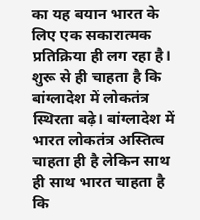का यह बयान भारत के लिए एक सकारात्मक प्रतिक्रिया ही लग रहा है। शुरू से ही चाहता है कि बांग्लादेश में लोकतंत्र स्थिरता बढ़े। बांग्लादेश में भारत लोकतंत्र अस्तित्व चाहता ही है लेकिन साथ ही साथ भारत चाहता है कि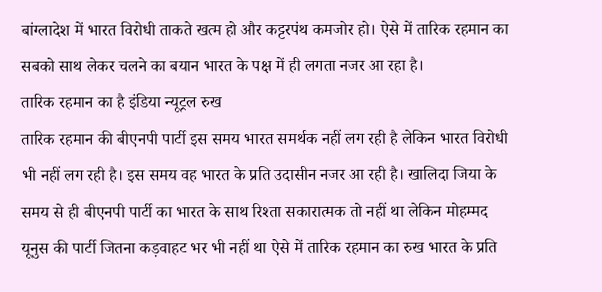बांग्लादेश में भारत विरोधी ताकते खत्म हो और कट्टरपंथ कमजोर हो। ऐसे में तारिक रहमान का सबको साथ लेकर चलने का बयान भारत के पक्ष में ही लगता नजर आ रहा है।
तारिक रहमान का है इंडिया न्यूट्रल रुख
तारिक रहमान की बीएनपी पार्टी इस समय भारत समर्थक नहीं लग रही है लेकिन भारत विरोधी भी नहीं लग रही है। इस समय वह भारत के प्रति उदासीन नजर आ रही है। खालिदा जिया के समय से ही बीएनपी पार्टी का भारत के साथ रिश्ता सकारात्मक तो नहीं था लेकिन मोहम्मद यूनुस की पार्टी जितना कड़वाहट भर भी नहीं था ऐसे में तारिक रहमान का रुख भारत के प्रति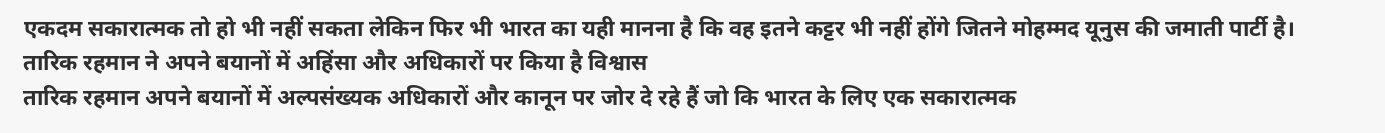एकदम सकारात्मक तो हो भी नहीं सकता लेकिन फिर भी भारत का यही मानना है कि वह इतने कट्टर भी नहीं होंगे जितने मोहम्मद यूनुस की जमाती पार्टी है।
तारिक रहमान ने अपने बयानों में अहिंसा और अधिकारों पर किया है विश्वास
तारिक रहमान अपने बयानों में अल्पसंख्यक अधिकारों और कानून पर जोर दे रहे हैं जो कि भारत के लिए एक सकारात्मक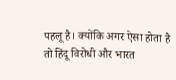पहलू है। क्योंकि अगर ऐसा होता है तो हिंदू विरोधी और भारत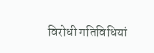विरोधी गतिविधियां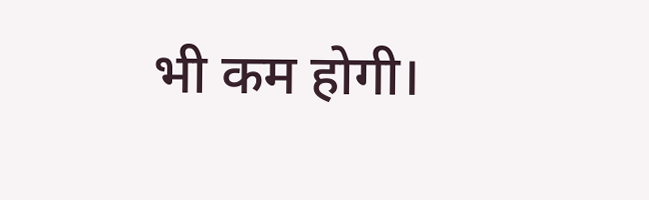भी कम होगी।